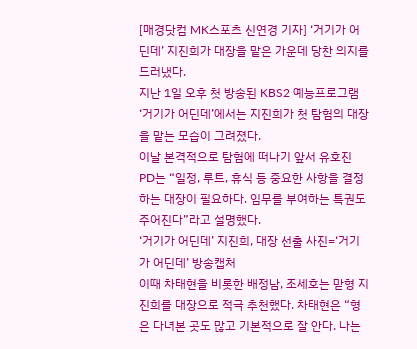[매경닷컴 MK스포츠 신연경 기자] ‘거기가 어딘데’ 지진희가 대장을 맡은 가운데 당찬 의지를 드러냈다.
지난 1일 오후 첫 방송된 KBS2 예능프로그램 ‘거기가 어딘데’에서는 지진희가 첫 탐험의 대장을 맡는 모습이 그려졌다.
이날 본격적으로 탐험에 떠나기 앞서 유호진 PD는 “일정, 루트, 휴식 등 중요한 사항을 결정하는 대장이 필요하다. 임무를 부여하는 특권도 주어진다”라고 설명했다.
‘거기가 어딘데’ 지진희, 대장 선출 사진=‘거기가 어딘데’ 방송캡처
이때 차태현을 비롯한 배정남, 조세호는 맏형 지진희를 대장으로 적극 추천했다. 차태현은 “형은 다녀본 곳도 많고 기본적으로 잘 안다. 나는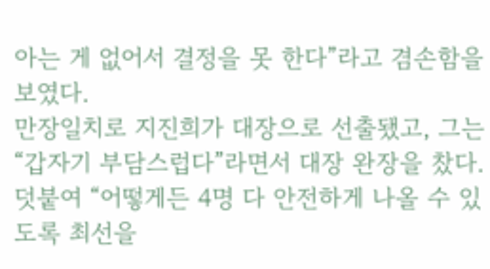아는 게 없어서 결정을 못 한다”라고 겸손함을 보였다.
만장일치로 지진희가 대장으로 선출됐고, 그는 “갑자기 부담스럽다”라면서 대장 완장을 찼다.
덧붙여 “어떻게든 4명 다 안전하게 나올 수 있도록 최선을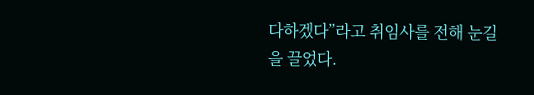다하겠다”라고 취임사를 전해 눈길을 끌었다.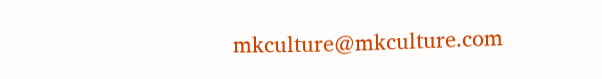mkculture@mkculture.com